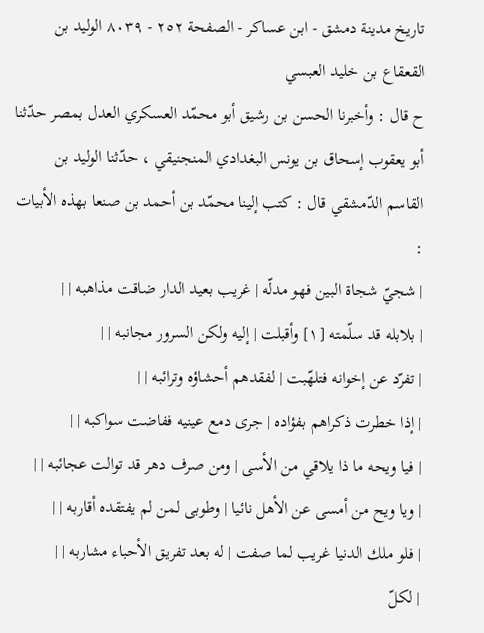تاريخ مدينة دمشق - ابن عساكر - الصفحة ٢٥٢ - ٨٠٣٩ الوليد بن القعقاع بن خليد العبسي
ح قال : وأخبرنا الحسن بن رشيق أبو محمّد العسكري العدل بمصر حدّثنا أبو يعقوب إسحاق بن يونس البغدادي المنجنيقي ، حدّثنا الوليد بن القاسم الدّمشقي قال : كتب إلينا محمّد بن أحمد بن صنعا بهذه الأبيات :
| شجيّ شجاة البين فهو مدلّه | غريب بعيد الدار ضاقت مذاهبه | |
| بلابله قد سلّمته [١] وأقبلت | إليه ولكن السرور مجانبه | |
| تفرّد عن إخوانه فتلهّبت | لفقدهم أحشاؤه وترائبه | |
| إذا خطرت ذكراهم بفؤاده | جرى دمع عينيه ففاضت سواكبه | |
| فيا ويحه ما ذا يلاقي من الأسى | ومن صرف دهر قد توالت عجائبه | |
| ويا ويح من أمسى عن الأهل نائيا | وطوبى لمن لم يفتقده أقاربه | |
| فلو ملك الدنيا غريب لما صفت | له بعد تفريق الأحباء مشاربه | |
| لكلّ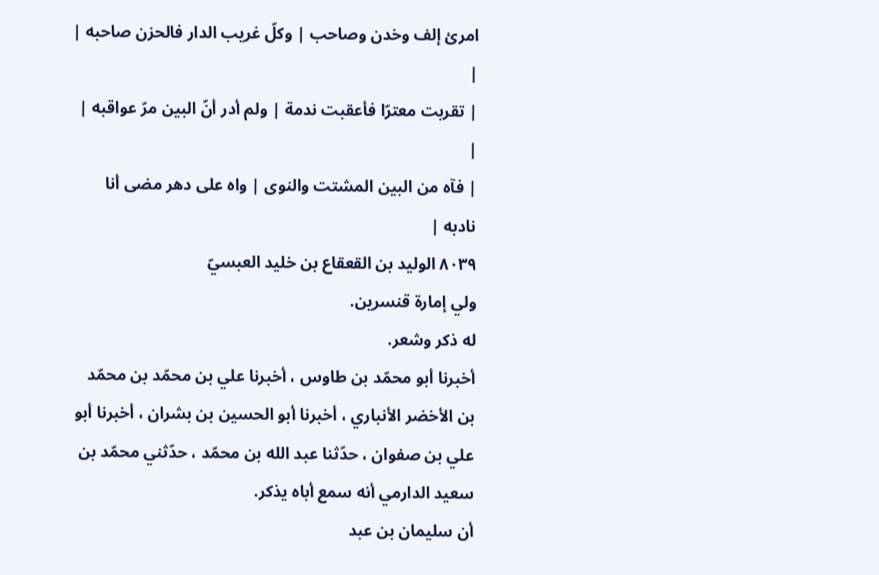امرئ إلف وخدن وصاحب | وكلّ غريب الدار فالحزن صاحبه | |
| تقربت معترّا فأعقبت ندمة | ولم أدر أنّ البين مرّ عواقبه | |
| فآه من البين المشتت والنوى | واه على دهر مضى أنا نادبه |
٨٠٣٩ الوليد بن القعقاع بن خليد العبسيّ
ولي إمارة قنسرين.
له ذكر وشعر.
أخبرنا أبو محمّد بن طاوس ، أخبرنا علي بن محمّد بن محمّد بن الأخضر الأنباري ، أخبرنا أبو الحسين بن بشران ، أخبرنا أبو علي بن صفوان ، حدّثنا عبد الله بن محمّد ، حدّثني محمّد بن سعيد الدارمي أنه سمع أباه يذكر.
أن سليمان بن عبد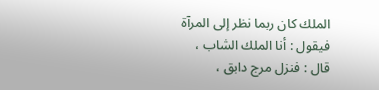الملك كان ربما نظر إلى المرآة فيقول : أنا الملك الشاب ، قال : فنزل مرج دابق ،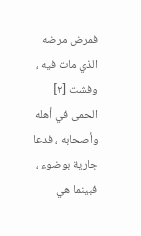فمرض مرضه الذي مات فيه ، وفشت [٢] الحمى في أهله وأصحابه ، فدعا جارية بوضوء ، فبينما هي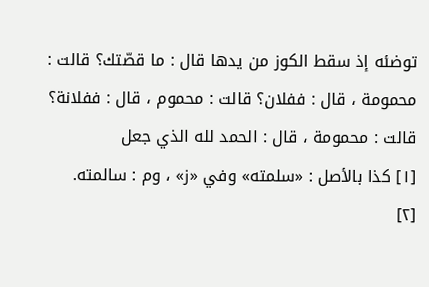توضئه إذ سقط الكوز من يدها قال : ما قصّتك؟ قالت : محمومة ، قال : ففلان؟ قالت : محموم ، قال : ففلانة؟ قالت : محمومة ، قال : الحمد لله الذي جعل
[١] كذا بالأصل : «سلمته» وفي «ز» ، وم : سالمته.
[٢]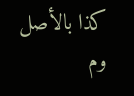كذا بالأصل وم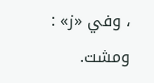، وفي «ز» : ومشت.